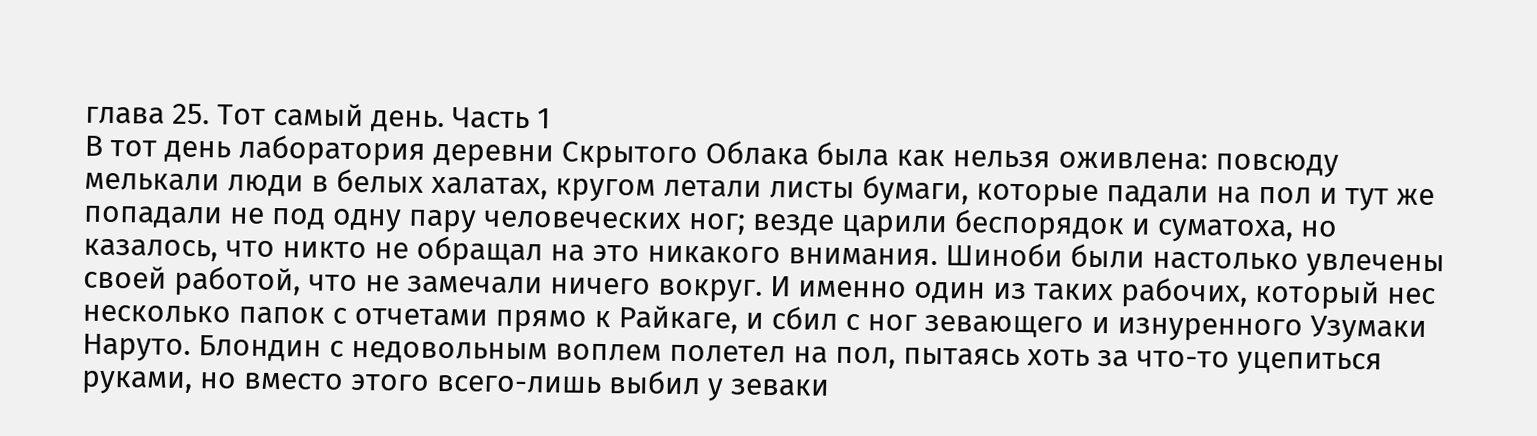глава 25. Тот самый день. Часть 1
В тот день лаборатория деревни Скрытого Облака была как нельзя оживлена: повсюду мелькали люди в белых халатах, кругом летали листы бумаги, которые падали на пол и тут же попадали не под одну пару человеческих ног; везде царили беспорядок и суматоха, но казалось, что никто не обращал на это никакого внимания. Шиноби были настолько увлечены своей работой, что не замечали ничего вокруг. И именно один из таких рабочих, который нес несколько папок с отчетами прямо к Райкаге, и сбил с ног зевающего и изнуренного Узумаки Наруто. Блондин с недовольным воплем полетел на пол, пытаясь хоть за что-то уцепиться руками, но вместо этого всего-лишь выбил у зеваки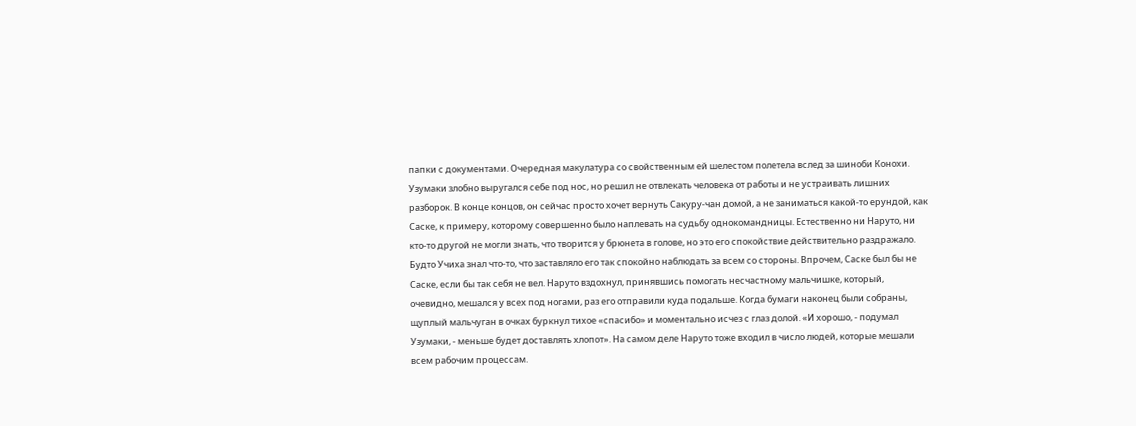папки с документами. Очередная макулатура со свойственным ей шелестом полетела вслед за шиноби Конохи.
Узумаки злобно выругался себе под нос, но решил не отвлекать человека от работы и не устраивать лишних разборок. В конце концов, он сейчас просто хочет вернуть Сакуру-чан домой, а не заниматься какой-то ерундой, как Саске, к примеру, которому совершенно было наплевать на судьбу однокомандницы. Естественно ни Наруто, ни кто-то другой не могли знать, что творится у брюнета в голове, но это его спокойствие действительно раздражало. Будто Учиха знал что-то, что заставляло его так спокойно наблюдать за всем со стороны. Впрочем, Саске был бы не Саске, если бы так себя не вел. Наруто вздохнул, принявшись помогать несчастному мальчишке, который, очевидно, мешался у всех под ногами, раз его отправили куда подальше. Когда бумаги наконец были собраны, щуплый мальчуган в очках буркнул тихое «спасибо» и моментально исчез с глаз долой. «И хорошо, - подумал Узумаки, - меньше будет доставлять хлопот». На самом деле Наруто тоже входил в число людей, которые мешали всем рабочим процессам.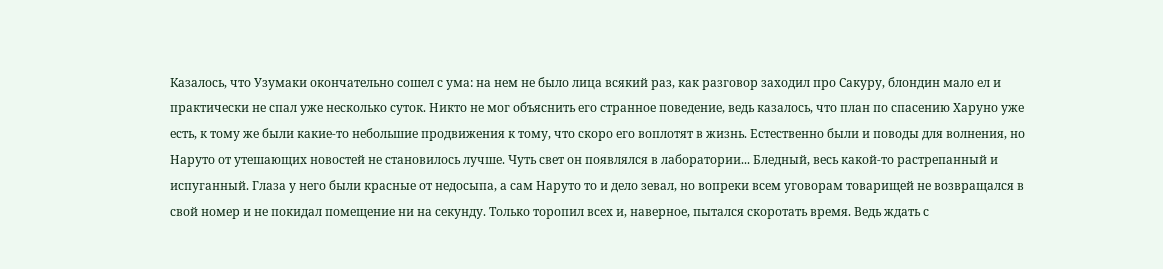Казалось, что Узумаки окончательно сошел с ума: на нем не было лица всякий раз, как разговор заходил про Сакуру, блондин мало ел и практически не спал уже несколько суток. Никто не мог объяснить его странное поведение, ведь казалось, что план по спасению Харуно уже есть, к тому же были какие-то небольшие продвижения к тому, что скоро его воплотят в жизнь. Естественно были и поводы для волнения, но Наруто от утешающих новостей не становилось лучше. Чуть свет он появлялся в лаборатории... Бледный, весь какой-то растрепанный и испуганный. Глаза у него были красные от недосыпа, а сам Наруто то и дело зевал, но вопреки всем уговорам товарищей не возвращался в свой номер и не покидал помещение ни на секунду. Только торопил всех и, наверное, пытался скоротать время. Ведь ждать с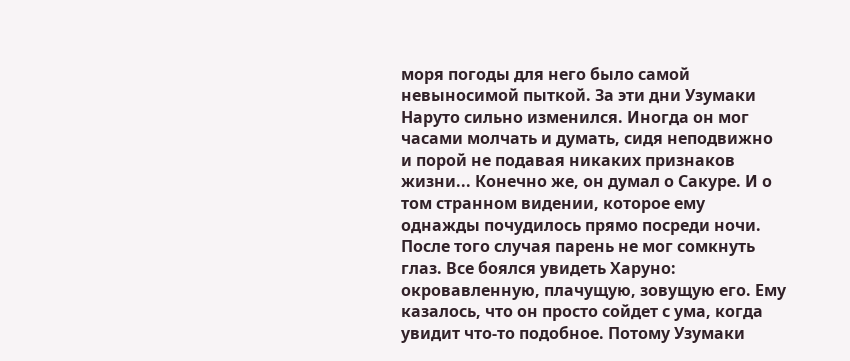моря погоды для него было самой невыносимой пыткой. За эти дни Узумаки Наруто сильно изменился. Иногда он мог часами молчать и думать, сидя неподвижно и порой не подавая никаких признаков жизни... Конечно же, он думал о Сакуре. И о том странном видении, которое ему однажды почудилось прямо посреди ночи. После того случая парень не мог сомкнуть глаз. Все боялся увидеть Харуно: окровавленную, плачущую, зовущую его. Ему казалось, что он просто сойдет с ума, когда увидит что-то подобное. Потому Узумаки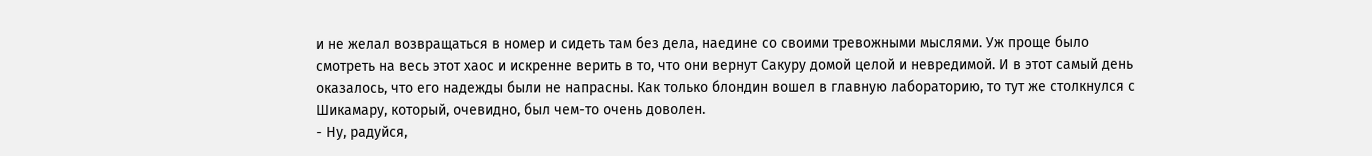и не желал возвращаться в номер и сидеть там без дела, наедине со своими тревожными мыслями. Уж проще было смотреть на весь этот хаос и искренне верить в то, что они вернут Сакуру домой целой и невредимой. И в этот самый день оказалось, что его надежды были не напрасны. Как только блондин вошел в главную лабораторию, то тут же столкнулся с Шикамару, который, очевидно, был чем-то очень доволен.
- Ну, радуйся,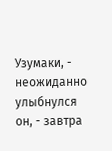Узумаки, - неожиданно улыбнулся он, - завтра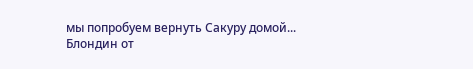мы попробуем вернуть Сакуру домой...
Блондин от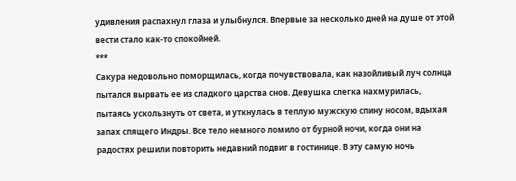удивления распахнул глаза и улыбнулся. Впервые за несколько дней на душе от этой вести стало как-то спокойней.
***
Сакура недовольно поморщилась, когда почувствовала, как назойливый луч солнца пытался вырвать ее из сладкого царства снов. Девушка слегка нахмурилась, пытаясь ускользнуть от света, и уткнулась в теплую мужскую спину носом, вдыхая запах спящего Индры. Все тело немного ломило от бурной ночи, когда они на радостях решили повторить недавний подвиг в гостинице. В эту самую ночь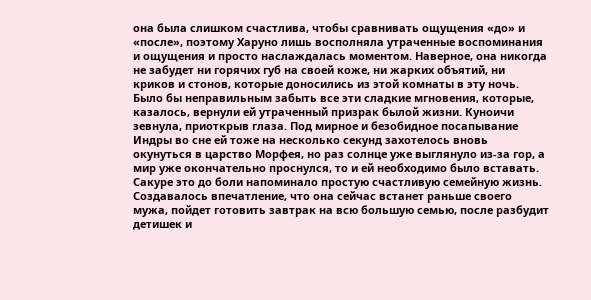она была слишком счастлива, чтобы сравнивать ощущения «до» и «после», поэтому Харуно лишь восполняла утраченные воспоминания и ощущения и просто наслаждалась моментом. Наверное, она никогда не забудет ни горячих губ на своей коже, ни жарких объятий, ни криков и стонов, которые доносились из этой комнаты в эту ночь. Было бы неправильным забыть все эти сладкие мгновения, которые, казалось, вернули ей утраченный призрак былой жизни. Куноичи зевнула, приоткрыв глаза. Под мирное и безобидное посапывание Индры во сне ей тоже на несколько секунд захотелось вновь окунуться в царство Морфея, но раз солнце уже выглянуло из-за гор, а мир уже окончательно проснулся, то и ей необходимо было вставать. Сакуре это до боли напоминало простую счастливую семейную жизнь. Создавалось впечатление, что она сейчас встанет раньше своего мужа, пойдет готовить завтрак на всю большую семью, после разбудит детишек и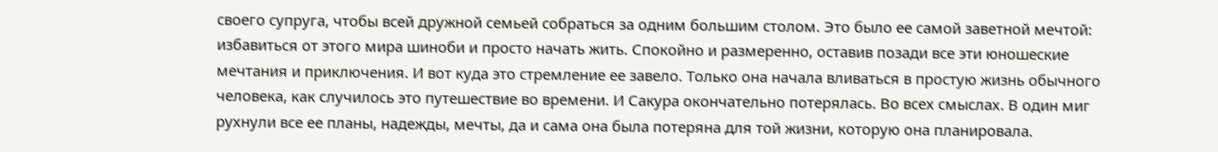своего супруга, чтобы всей дружной семьей собраться за одним большим столом. Это было ее самой заветной мечтой: избавиться от этого мира шиноби и просто начать жить. Спокойно и размеренно, оставив позади все эти юношеские мечтания и приключения. И вот куда это стремление ее завело. Только она начала вливаться в простую жизнь обычного человека, как случилось это путешествие во времени. И Сакура окончательно потерялась. Во всех смыслах. В один миг рухнули все ее планы, надежды, мечты, да и сама она была потеряна для той жизни, которую она планировала.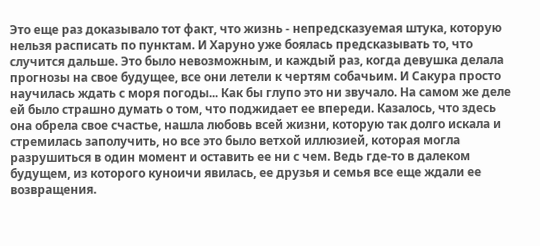Это еще раз доказывало тот факт, что жизнь - непредсказуемая штука, которую нельзя расписать по пунктам. И Харуно уже боялась предсказывать то, что случится дальше. Это было невозможным, и каждый раз, когда девушка делала прогнозы на свое будущее, все они летели к чертям собачьим. И Сакура просто научилась ждать с моря погоды... Как бы глупо это ни звучало. На самом же деле ей было страшно думать о том, что поджидает ее впереди. Казалось, что здесь она обрела свое счастье, нашла любовь всей жизни, которую так долго искала и стремилась заполучить, но все это было ветхой иллюзией, которая могла разрушиться в один момент и оставить ее ни с чем. Ведь где-то в далеком будущем, из которого куноичи явилась, ее друзья и семья все еще ждали ее возвращения.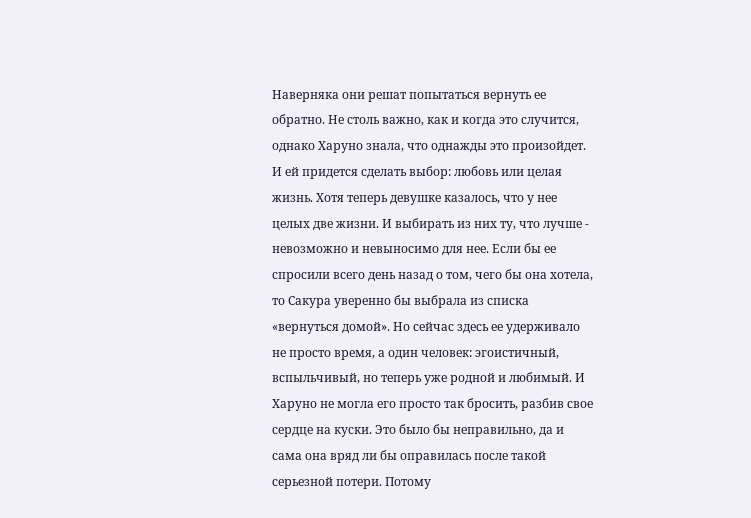Наверняка они решат попытаться вернуть ее обратно. Не столь важно, как и когда это случится, однако Харуно знала, что однажды это произойдет. И ей придется сделать выбор: любовь или целая жизнь. Хотя теперь девушке казалось, что у нее целых две жизни. И выбирать из них ту, что лучше - невозможно и невыносимо для нее. Если бы ее спросили всего день назад о том, чего бы она хотела, то Сакура уверенно бы выбрала из списка «вернуться домой». Но сейчас здесь ее удерживало не просто время, а один человек: эгоистичный, вспыльчивый, но теперь уже родной и любимый. И Харуно не могла его просто так бросить, разбив свое сердце на куски. Это было бы неправильно, да и сама она вряд ли бы оправилась после такой серьезной потери. Потому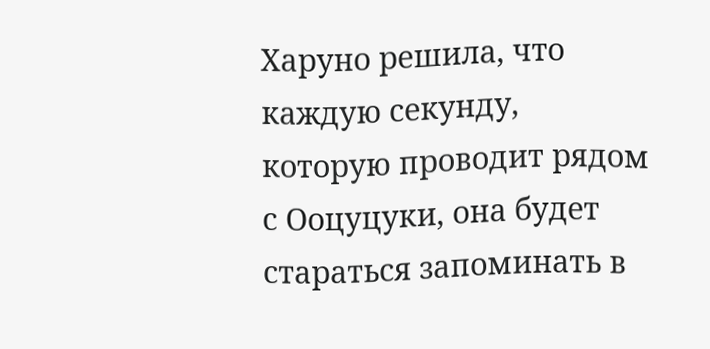Харуно решила, что каждую секунду, которую проводит рядом с Ооцуцуки, она будет стараться запоминать в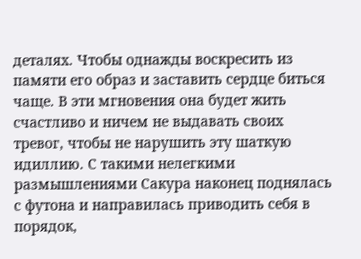деталях. Чтобы однажды воскресить из памяти его образ и заставить сердце биться чаще. В эти мгновения она будет жить счастливо и ничем не выдавать своих тревог, чтобы не нарушить эту шаткую идиллию. С такими нелегкими размышлениями Сакура наконец поднялась с футона и направилась приводить себя в порядок,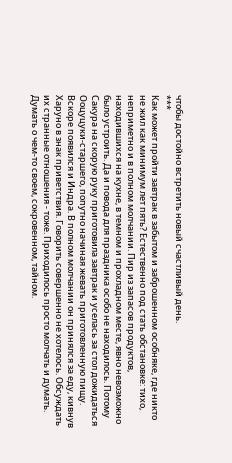чтобы достойно встретить новый счастливый день.
***
Как может пройти завтрак в забытом и заброшенном особняке, где никто не жил как минимум лет пять? Естественно под стать обстановке: тихо, неприметно и в полном молчании. Пир из запасов продуктов, находившихся на кухне, в темном и прохладном месте, явно невозможно было устроить. Да и повода для праздника особо не находилось. Потому Сакура на скорую руку приготовила завтрак и уселась за стол дожидаться Ооцуцуки-старшего, попутно начиная жевать приготовленную пищу. Вскоре появился и Индра. В полном молчании он принялся за еду, кивнув Харуно в знак приветствия. Говорить совершенно не хотелось. Обсуждать их странные отношения - тоже. Приходилось просто молчать и думать. Думать о чем-то своем, сокровенном, тайном.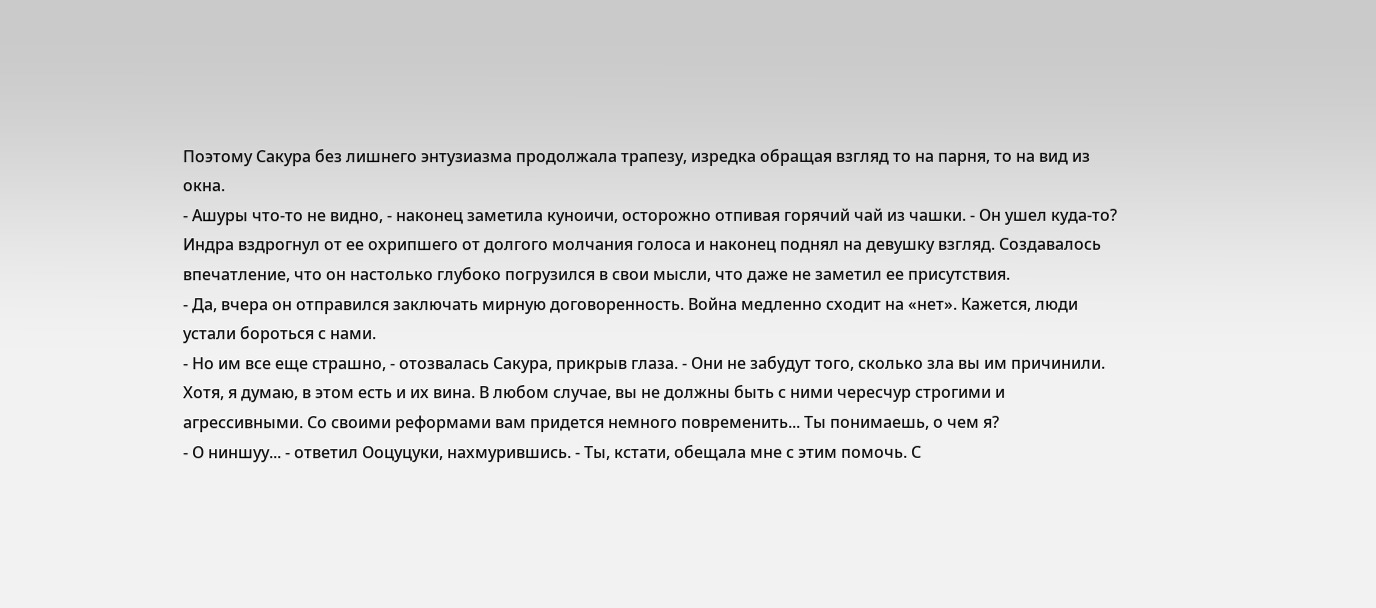Поэтому Сакура без лишнего энтузиазма продолжала трапезу, изредка обращая взгляд то на парня, то на вид из окна.
- Ашуры что-то не видно, - наконец заметила куноичи, осторожно отпивая горячий чай из чашки. - Он ушел куда-то?
Индра вздрогнул от ее охрипшего от долгого молчания голоса и наконец поднял на девушку взгляд. Создавалось впечатление, что он настолько глубоко погрузился в свои мысли, что даже не заметил ее присутствия.
- Да, вчера он отправился заключать мирную договоренность. Война медленно сходит на «нет». Кажется, люди устали бороться с нами.
- Но им все еще страшно, - отозвалась Сакура, прикрыв глаза. - Они не забудут того, сколько зла вы им причинили. Хотя, я думаю, в этом есть и их вина. В любом случае, вы не должны быть с ними чересчур строгими и агрессивными. Со своими реформами вам придется немного повременить... Ты понимаешь, о чем я?
- О ниншуу... - ответил Ооцуцуки, нахмурившись. - Ты, кстати, обещала мне с этим помочь. С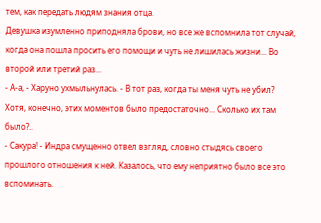тем, как передать людям знания отца.
Девушка изумленно приподняла брови, но все же вспомнила тот случай, когда она пошла просить его помощи и чуть не лишилась жизни... Во второй или третий раз...
- А-а, - Харуно ухмыльнулась. - В тот раз, когда ты меня чуть не убил? Хотя, конечно, этих моментов было предостаточно... Сколько их там было?..
- Сакура! - Индра смущенно отвел взгляд, словно стыдясь своего прошлого отношения к ней. Казалось, что ему неприятно было все это вспоминать.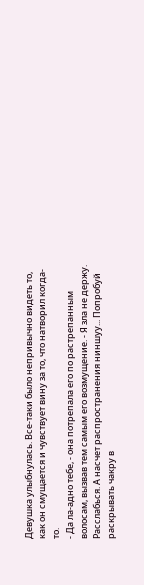Девушка улыбнулась. Все-таки было непривычно видеть то, как он смущается и чувствует вину за то, что натворил когда-то.
- Да ла-адно тебе, - она потрепала его по растрепанным волосам, вызвав тем самым его возмущение. - Я зла не держу. Расслабься. А насчет распространения ниншуу... Попробуй раскрывать чакру в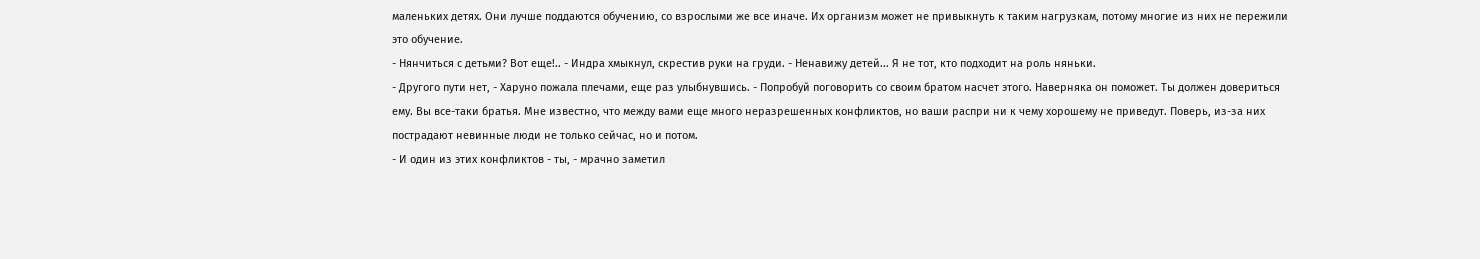маленьких детях. Они лучше поддаются обучению, со взрослыми же все иначе. Их организм может не привыкнуть к таким нагрузкам, потому многие из них не пережили это обучение.
- Нянчиться с детьми? Вот еще!.. - Индра хмыкнул, скрестив руки на груди. - Ненавижу детей... Я не тот, кто подходит на роль няньки.
- Другого пути нет, - Харуно пожала плечами, еще раз улыбнувшись. - Попробуй поговорить со своим братом насчет этого. Наверняка он поможет. Ты должен довериться ему. Вы все-таки братья. Мне известно, что между вами еще много неразрешенных конфликтов, но ваши распри ни к чему хорошему не приведут. Поверь, из-за них пострадают невинные люди не только сейчас, но и потом.
- И один из этих конфликтов - ты, - мрачно заметил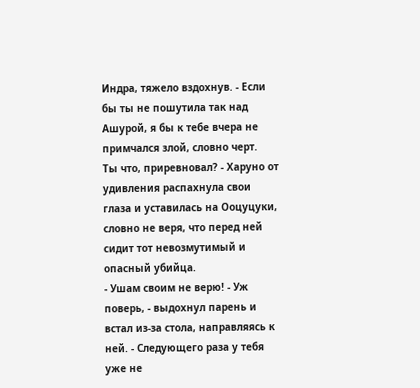Индра, тяжело вздохнув. - Если бы ты не пошутила так над Ашурой, я бы к тебе вчера не примчался злой, словно черт.
Ты что, приревновал? - Харуно от удивления распахнула свои глаза и уставилась на Ооцуцуки, словно не веря, что перед ней сидит тот невозмутимый и опасный убийца.
- Ушам своим не верю! - Уж поверь, - выдохнул парень и встал из-за стола, направляясь к ней. - Следующего раза у тебя уже не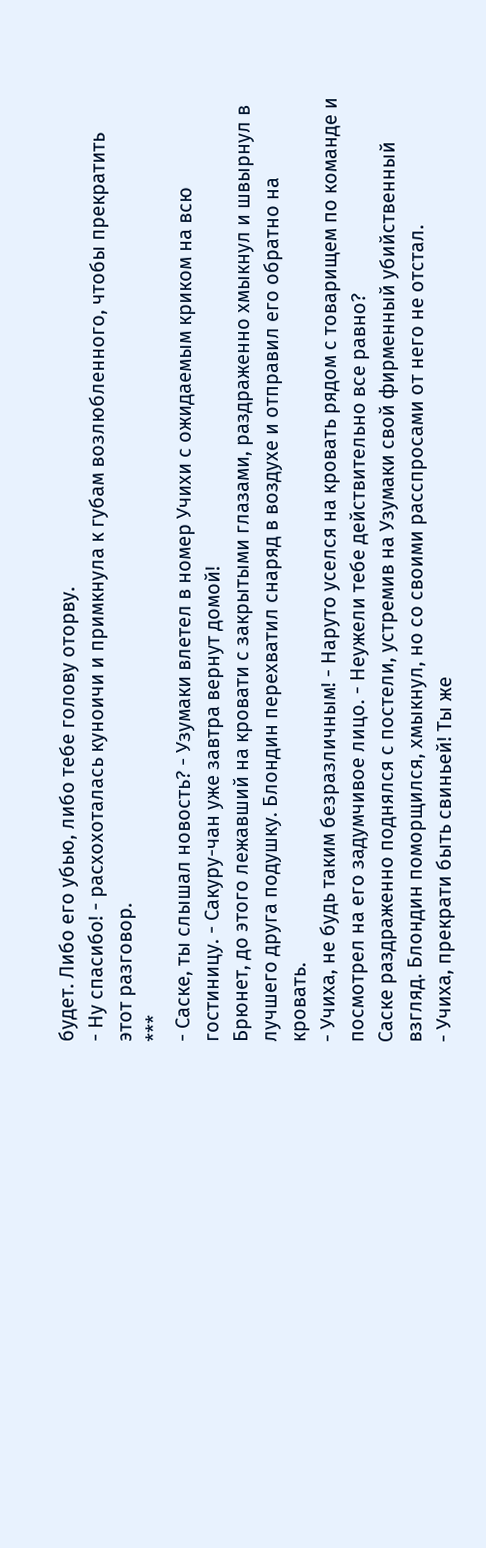будет. Либо его убью, либо тебе голову оторву.
- Ну спасибо! - расхохоталась куноичи и примкнула к губам возлюбленного, чтобы прекратить этот разговор.
***
- Саске, ты слышал новость? - Узумаки влетел в номер Учихи с ожидаемым криком на всю гостиницу. - Сакуру-чан уже завтра вернут домой!
Брюнет, до этого лежавший на кровати с закрытыми глазами, раздраженно хмыкнул и швырнул в лучшего друга подушку. Блондин перехватил снаряд в воздухе и отправил его обратно на кровать.
- Учиха, не будь таким безразличным! - Наруто уселся на кровать рядом с товарищем по команде и посмотрел на его задумчивое лицо. - Неужели тебе действительно все равно?
Саске раздраженно поднялся с постели, устремив на Узумаки свой фирменный убийственный взгляд. Блондин поморщился, хмыкнул, но со своими расспросами от него не отстал.
- Учиха, прекрати быть свиньей! Ты же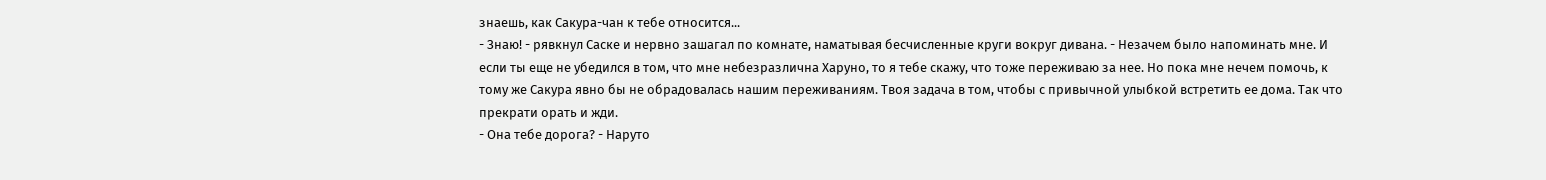знаешь, как Сакура-чан к тебе относится...
- Знаю! - рявкнул Саске и нервно зашагал по комнате, наматывая бесчисленные круги вокруг дивана. - Незачем было напоминать мне. И если ты еще не убедился в том, что мне небезразлична Харуно, то я тебе скажу, что тоже переживаю за нее. Но пока мне нечем помочь, к тому же Сакура явно бы не обрадовалась нашим переживаниям. Твоя задача в том, чтобы с привычной улыбкой встретить ее дома. Так что прекрати орать и жди.
- Она тебе дорога? - Наруто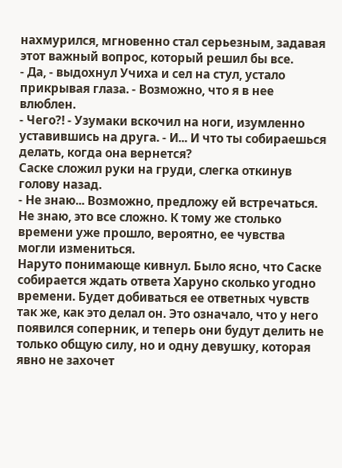нахмурился, мгновенно стал серьезным, задавая этот важный вопрос, который решил бы все.
- Да, - выдохнул Учиха и сел на стул, устало прикрывая глаза. - Возможно, что я в нее влюблен.
- Чего?! - Узумаки вскочил на ноги, изумленно уставившись на друга. - И... И что ты собираешься делать, когда она вернется?
Саске сложил руки на груди, слегка откинув голову назад.
- Не знаю... Возможно, предложу ей встречаться. Не знаю, это все сложно. К тому же столько времени уже прошло, вероятно, ее чувства могли измениться.
Наруто понимающе кивнул. Было ясно, что Саске собирается ждать ответа Харуно сколько угодно времени. Будет добиваться ее ответных чувств так же, как это делал он. Это означало, что у него появился соперник, и теперь они будут делить не только общую силу, но и одну девушку, которая явно не захочет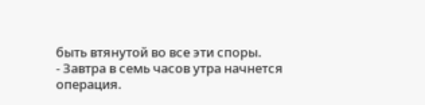быть втянутой во все эти споры.
- Завтра в семь часов утра начнется операция.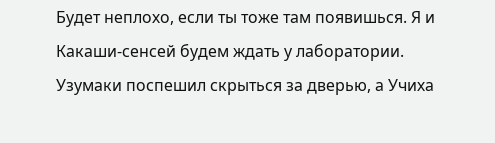Будет неплохо, если ты тоже там появишься. Я и Какаши-сенсей будем ждать у лаборатории.
Узумаки поспешил скрыться за дверью, а Учиха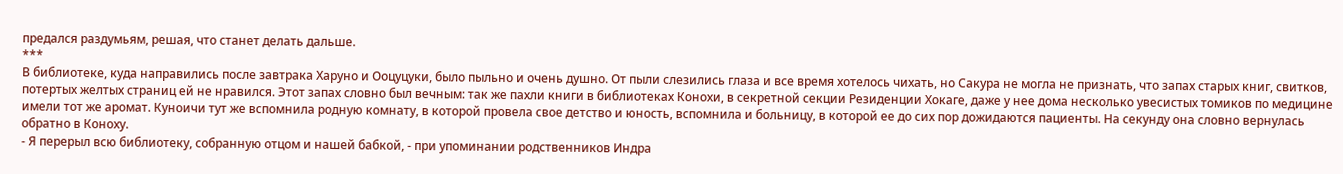предался раздумьям, решая, что станет делать дальше.
***
В библиотеке, куда направились после завтрака Харуно и Ооцуцуки, было пыльно и очень душно. От пыли слезились глаза и все время хотелось чихать, но Сакура не могла не признать, что запах старых книг, свитков, потертых желтых страниц ей не нравился. Этот запах словно был вечным: так же пахли книги в библиотеках Конохи, в секретной секции Резиденции Хокаге, даже у нее дома несколько увесистых томиков по медицине имели тот же аромат. Куноичи тут же вспомнила родную комнату, в которой провела свое детство и юность, вспомнила и больницу, в которой ее до сих пор дожидаются пациенты. На секунду она словно вернулась обратно в Коноху.
- Я перерыл всю библиотеку, собранную отцом и нашей бабкой, - при упоминании родственников Индра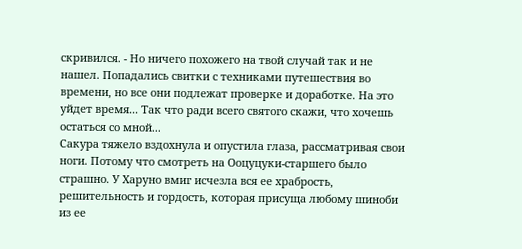скривился. - Но ничего похожего на твой случай так и не нашел. Попадались свитки с техниками путешествия во времени, но все они подлежат проверке и доработке. На это уйдет время... Так что ради всего святого скажи, что хочешь остаться со мной...
Сакура тяжело вздохнула и опустила глаза, рассматривая свои ноги. Потому что смотреть на Ооцуцуки-старшего было страшно. У Харуно вмиг исчезла вся ее храбрость, решительность и гордость, которая присуща любому шиноби из ее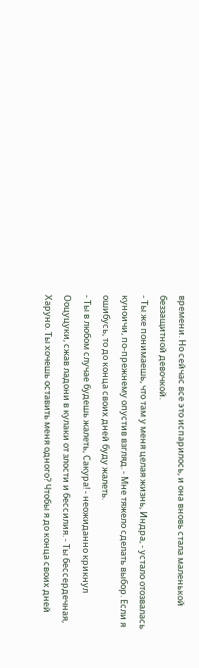времени. Но сейчас все это испарилось, и она вновь стала маленькой беззащитной девочкой.
- Ты же понимаешь, что там у меня целая жизнь, Индра, - устало отозвалась куноичи, по-прежнему опустив взгляд. - Мне тяжело сделать выбор. Если я ошибусь, то до конца своих дней буду жалеть.
- Ты в любом случае будешь жалеть, Сакура! - неожиданно крикнул Ооцуцуки, сжав ладони в кулаки от злости и бессилия. - Ты бессердечная, Харуно. Ты хочешь оставить меня одного? Чтобы я до конца своих дней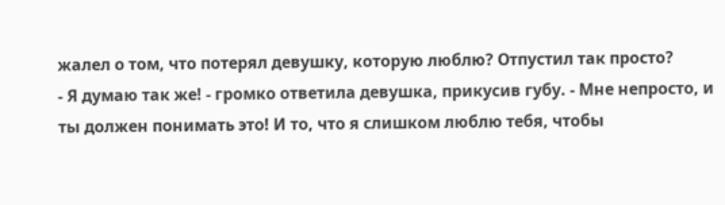жалел о том, что потерял девушку, которую люблю? Отпустил так просто?
- Я думаю так же! - громко ответила девушка, прикусив губу. - Мне непросто, и ты должен понимать это! И то, что я слишком люблю тебя, чтобы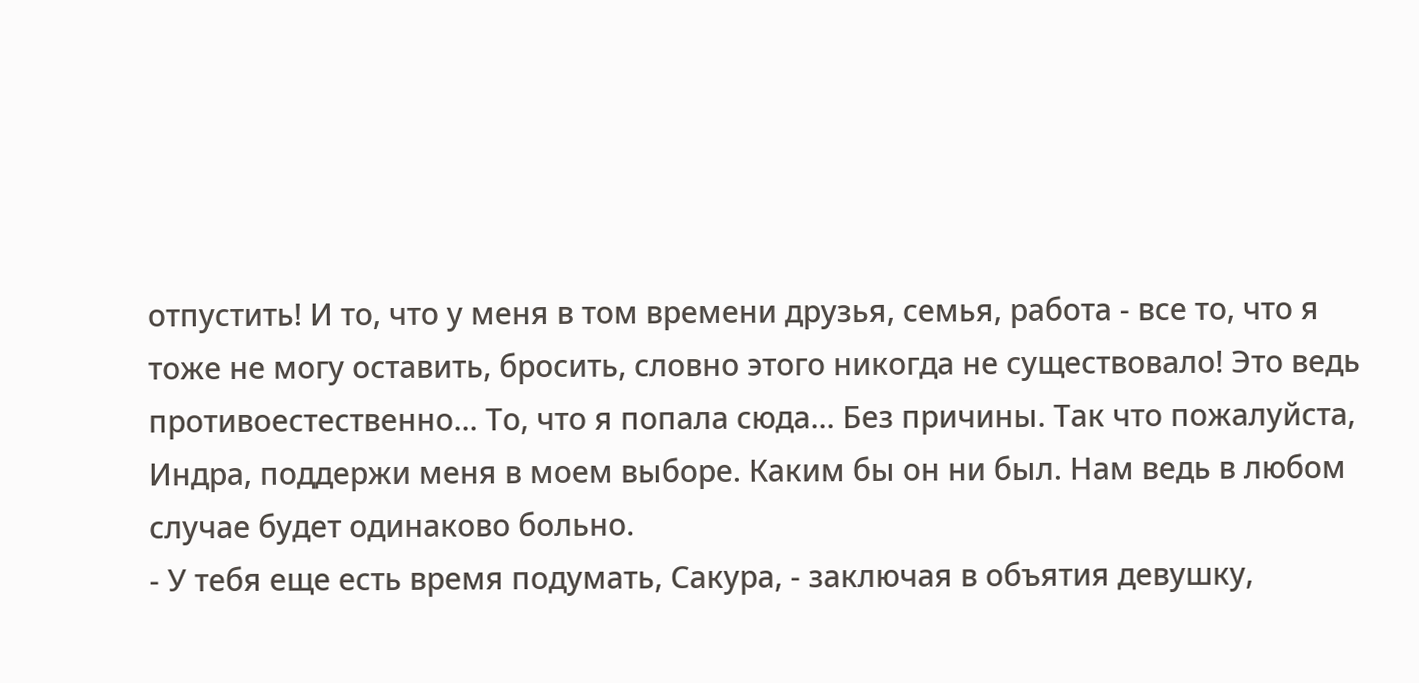отпустить! И то, что у меня в том времени друзья, семья, работа - все то, что я тоже не могу оставить, бросить, словно этого никогда не существовало! Это ведь противоестественно... То, что я попала сюда... Без причины. Так что пожалуйста, Индра, поддержи меня в моем выборе. Каким бы он ни был. Нам ведь в любом случае будет одинаково больно.
- У тебя еще есть время подумать, Сакура, - заключая в объятия девушку,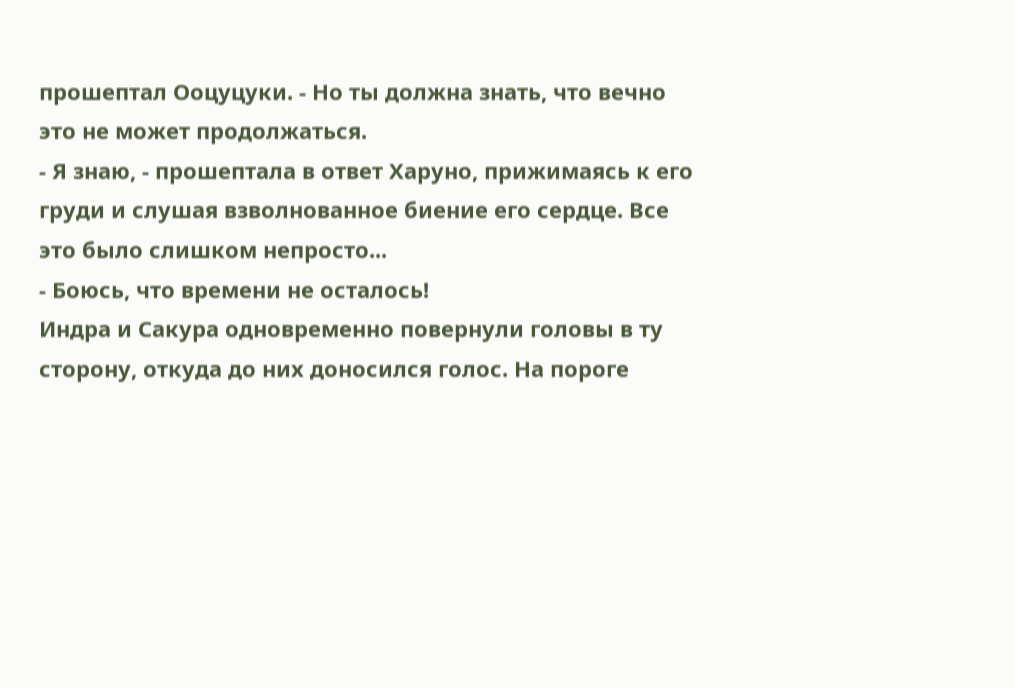прошептал Ооцуцуки. - Но ты должна знать, что вечно это не может продолжаться.
- Я знаю, - прошептала в ответ Харуно, прижимаясь к его груди и слушая взволнованное биение его сердце. Все это было слишком непросто...
- Боюсь, что времени не осталось!
Индра и Сакура одновременно повернули головы в ту сторону, откуда до них доносился голос. На пороге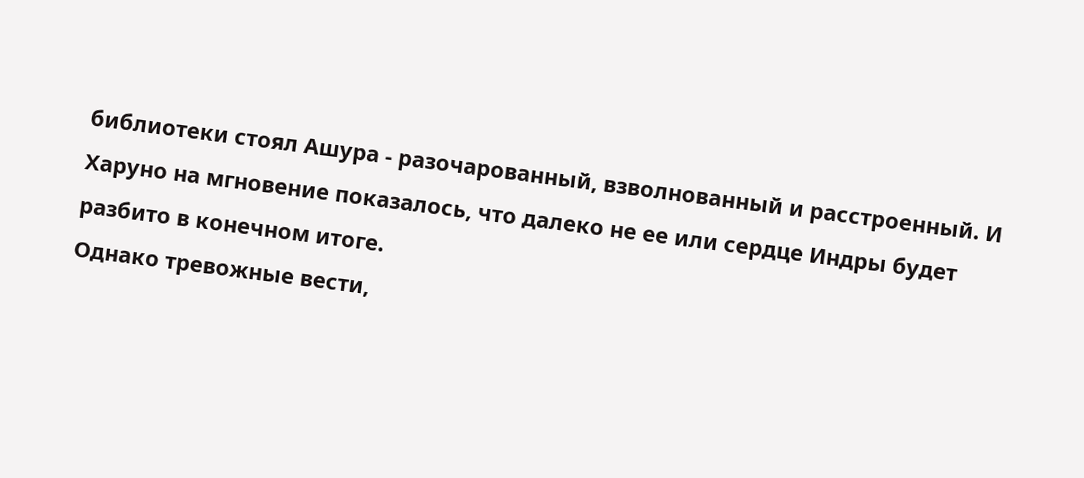библиотеки стоял Ашура - разочарованный, взволнованный и расстроенный. И Харуно на мгновение показалось, что далеко не ее или сердце Индры будет разбито в конечном итоге.
Однако тревожные вести,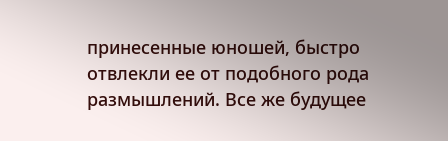принесенные юношей, быстро отвлекли ее от подобного рода размышлений. Все же будущее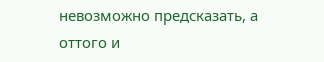невозможно предсказать, а оттого и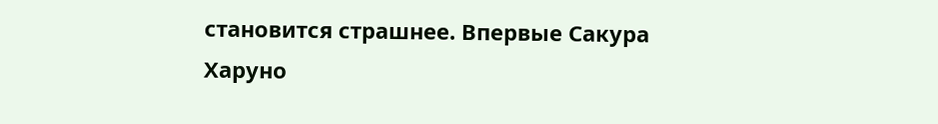становится страшнее. Впервые Сакура Харуно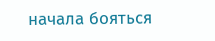начала бояться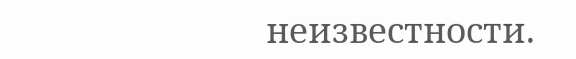неизвестности.